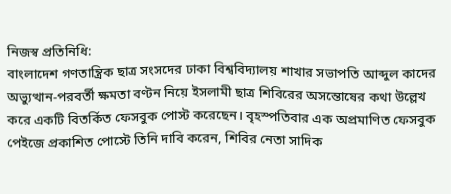নিজস্ব প্রতিনিধি:
বাংলাদেশ গণতান্ত্রিক ছাত্র সংসদের ঢাকা বিশ্ববিদ্যালয় শাখার সভাপতি আব্দুল কাদের অভ্যুত্থান-পরবর্তী ক্ষমতা বণ্টন নিয়ে ইসলামী ছাত্র শিবিরের অসন্তোষের কথা উল্লেখ করে একটি বিতর্কিত ফেসবুক পোস্ট করেছেন। বৃহস্পতিবার এক অপ্রমাণিত ফেসবুক পেইজে প্রকাশিত পোস্টে তিনি দাবি করেন, শিবির নেতা সাদিক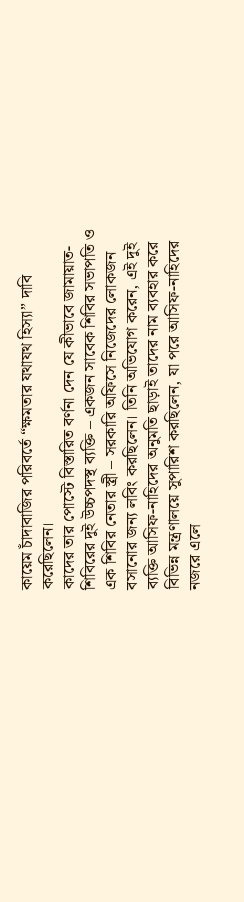কায়েম চাঁদাবাজির পরিবর্তে “ক্ষমতার যথাযথ হিস্যা” দাবি করেছিলেন।
কাদের তার পোস্টে বিস্তারিত বর্ণনা দেন যে কীভাবে জামায়াত-শিবিরের দুই উচ্চপদস্থ ব্যক্তি – একজন সাবেক শিবির সভাপতি ও এক শিবির নেতার স্ত্রী – সরকারি অফিসে নিজেদের লোকজন বসানোর জন্য লবিং করছিলেন। তিনি অভিযোগ করেন, এই দুই ব্যক্তি আসিফ-নাহিদের অনুমতি ছাড়াই তাদের নাম ব্যবহার করে বিভিন্ন মন্ত্রণালয়ে সুপারিশ করছিলেন, যা পরে আসিফ-নাহিদের নজরে এলে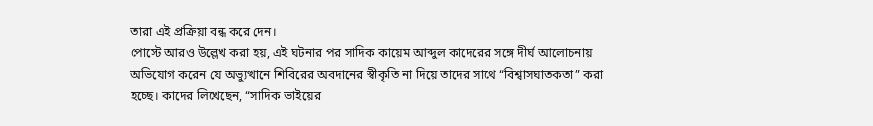তারা এই প্রক্রিয়া বন্ধ করে দেন।
পোস্টে আরও উল্লেখ করা হয়, এই ঘটনার পর সাদিক কায়েম আব্দুল কাদেরের সঙ্গে দীর্ঘ আলোচনায় অভিযোগ করেন যে অভ্যুত্থানে শিবিরের অবদানের স্বীকৃতি না দিয়ে তাদের সাথে “বিশ্বাসঘাতকতা” করা হচ্ছে। কাদের লিখেছেন, “সাদিক ভাইয়ের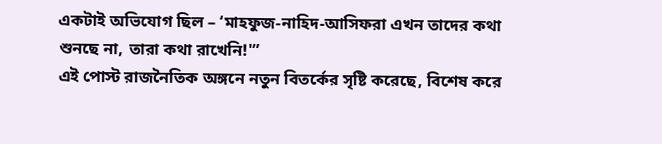একটাই অভিযোগ ছিল – ‘মাহফুজ-নাহিদ-আসিফরা এখন তাদের কথা শুনছে না, তারা কথা রাখেনি!'”
এই পোস্ট রাজনৈতিক অঙ্গনে নতুন বিতর্কের সৃষ্টি করেছে, বিশেষ করে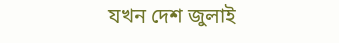যখন দেশ জুলাই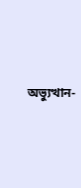অভ্যুত্থান-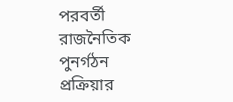পরবর্তী রাজনৈতিক পুনর্গঠন প্রক্রিয়ার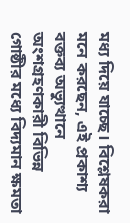মধ্য দিয়ে যাচ্ছে। বিশ্লেষকরা মনে করছেন, এই প্রকাশ্য বক্তব্য অভ্যুত্থানে অংশগ্রহণকারী বিভিন্ন গোষ্ঠীর মধ্যে বিদ্যমান ক্ষমতা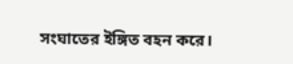সংঘাতের ইঙ্গিত বহন করে।